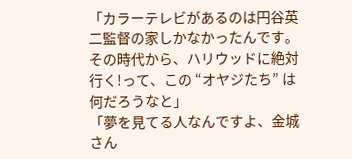「カラーテレビがあるのは円谷英二監督の家しかなかったんです。その時代から、ハリウッドに絶対行く!って、この “オヤジたち” は何だろうなと」
「夢を見てる人なんですよ、金城さん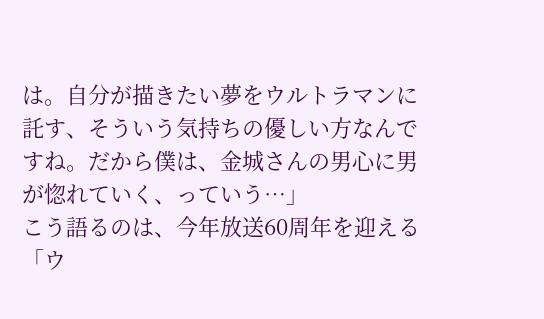は。自分が描きたい夢をウルトラマンに託す、そういう気持ちの優しい方なんですね。だから僕は、金城さんの男心に男が惚れていく、っていう…」
こう語るのは、今年放送60周年を迎える「ウ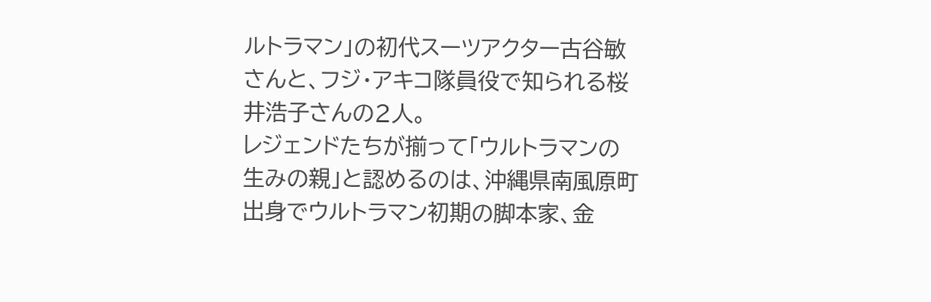ルトラマン」の初代スーツアクター古谷敏さんと、フジ・アキコ隊員役で知られる桜井浩子さんの2人。
レジェンドたちが揃って「ウルトラマンの生みの親」と認めるのは、沖縄県南風原町出身でウルトラマン初期の脚本家、金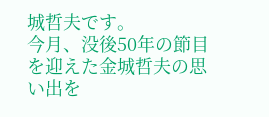城哲夫です。
今月、没後50年の節目を迎えた金城哲夫の思い出を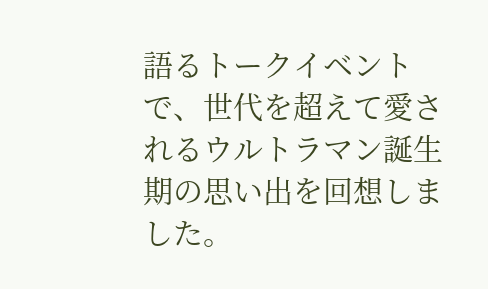語るトークイベントで、世代を超えて愛されるウルトラマン誕生期の思い出を回想しました。